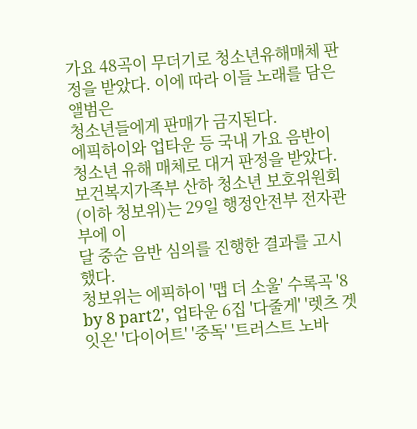가요 48곡이 무더기로 청소년유해매체 판정을 받았다. 이에 따라 이들 노래를 담은 앨범은
청소년들에게 판매가 금지된다.
에픽하이와 업타운 등 국내 가요 음반이 청소년 유해 매체로 대거 판정을 받았다.
보건복지가족부 산하 청소년 보호위원회(이하 청보위)는 29일 행정안전부 전자관부에 이
달 중순 음반 심의를 진행한 결과를 고시했다.
청보위는 에픽하이 '맵 더 소울' 수록곡 '8 by 8 part2', 업타운 6집 '다줄게' '렛츠 겟 잇온' '다이어트' '중독' '트러스트 노바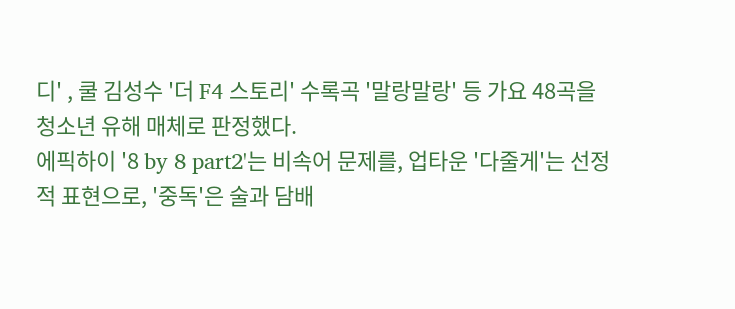디' , 쿨 김성수 '더 F4 스토리' 수록곡 '말랑말랑' 등 가요 48곡을 청소년 유해 매체로 판정했다.
에픽하이 '8 by 8 part2'는 비속어 문제를, 업타운 '다줄게'는 선정적 표현으로, '중독'은 술과 담배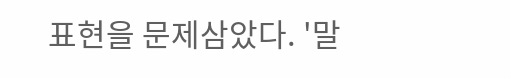표현을 문제삼았다. '말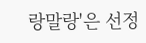랑말랑'은 선정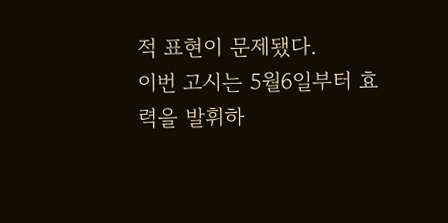적 표현이 문제됐다.
이번 고시는 5월6일부터 효력을 발휘하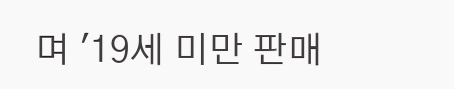며 '19세 미만 판매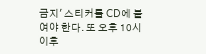금지' 스티커를 CD에 붙여야 한다. 또 오후 10시 이후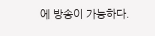에 방송이 가능하다.